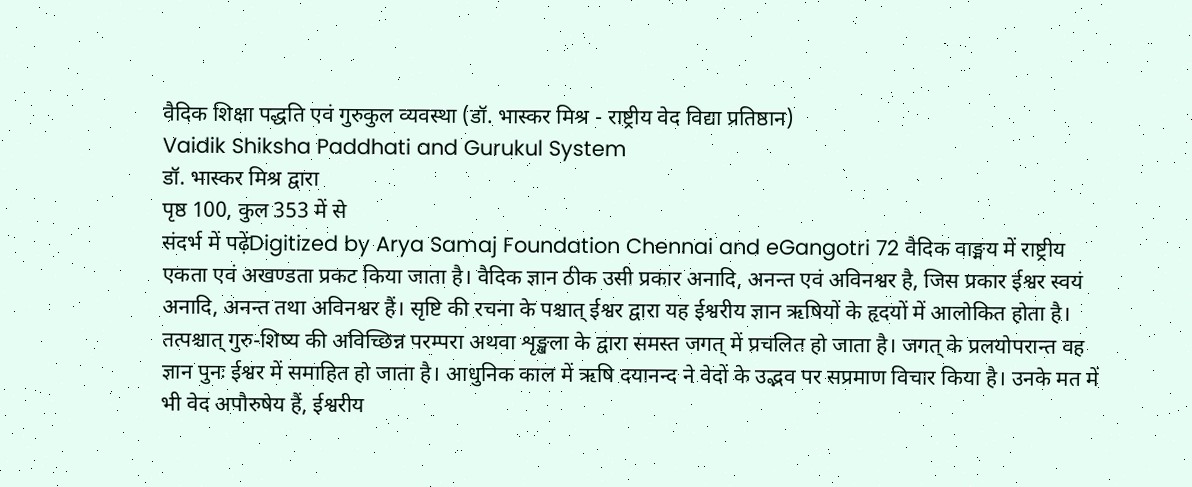वैदिक शिक्षा पद्धति एवं गुरुकुल व्यवस्था (डॉ. भास्कर मिश्र - राष्ट्रीय वेद विद्या प्रतिष्ठान)
Vaidik Shiksha Paddhati and Gurukul System
डॉ. भास्कर मिश्र द्वारा
पृष्ठ 100, कुल 353 में से
संदर्भ में पढ़ेंDigitized by Arya Samaj Foundation Chennai and eGangotri 72 वैदिक वाङ्मय में राष्ट्रीय एकता एवं अखण्डता प्रकट किया जाता है। वैदिक ज्ञान ठीक उसी प्रकार अनादि, अनन्त एवं अविनश्वर है, जिस प्रकार ईश्वर स्वयं अनादि, अनन्त तथा अविनश्वर हैं। सृष्टि की रचना के पश्चात् ईश्वर द्वारा यह ईश्वरीय ज्ञान ऋषियों के हृदयों में आलोकित होता है। तत्पश्चात् गुरु-शिष्य की अविच्छिन्न परम्परा अथवा शृङ्खला के द्वारा समस्त जगत् में प्रचलित हो जाता है। जगत् के प्रलयोपरान्त वह ज्ञान पुनः ईश्वर में समाहित हो जाता है। आधुनिक काल में ऋषि दयानन्द ने वेदों के उद्भव पर सप्रमाण विचार किया है। उनके मत में भी वेद अपौरुषेय हैं, ईश्वरीय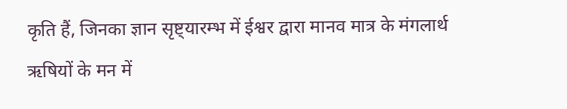कृति हैं, जिनका ज्ञान सृष्ट्यारम्भ में ईश्वर द्वारा मानव मात्र के मंगलार्थ ऋषियों के मन में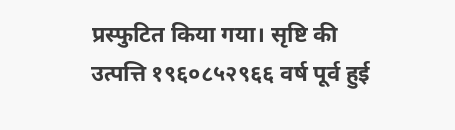प्रस्फुटित किया गया। सृष्टि की उत्पत्ति १९६०८५२९६६ वर्ष पूर्व हुई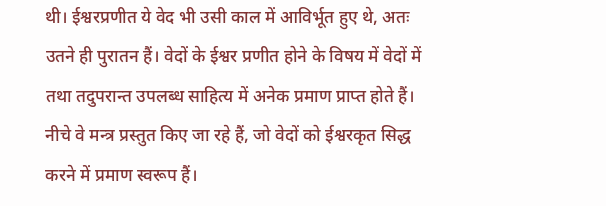थी। ईश्वरप्रणीत ये वेद भी उसी काल में आविर्भूत हुए थे, अतः उतने ही पुरातन हैं। वेदों के ईश्वर प्रणीत होने के विषय में वेदों में तथा तदुपरान्त उपलब्ध साहित्य में अनेक प्रमाण प्राप्त होते हैं। नीचे वे मन्त्र प्रस्तुत किए जा रहे हैं, जो वेदों को ईश्वरकृत सिद्ध करने में प्रमाण स्वरूप हैं।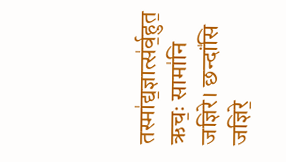तस्मा॑द्य॒ज्ञात्स॑र्व॒हुत॒ ऋचः॒ सामा॑नि जज्ञिरे। छन्दां॑सि जज्ञिरे॒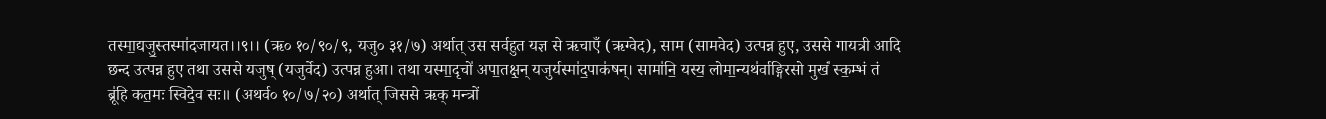तस्मा॒द्यजु॒स्तस्मा॑दजायत।।९।। (ऋ० १०/९०/९, यजु० ३१/७) अर्थात् उस सर्वहुत यज्ञ से ऋचाएँ (ऋग्वेद), साम (सामवेद) उत्पन्न हुए, उससे गायत्री आदि छन्द उत्पन्न हुए तथा उससे यजुष् (यजुर्वेद) उत्पन्न हुआ। तथा यस्मा॒दृचो॑ अपा॒तक्ष॒न् यजुर्यस्मा॑द॒पाक॑षन्। सामा॑नि॒ यस्य॒ लोमा॒न्यथ॑र्वाङ्गिरसो मुखं॑ स्क॒म्भं तं ब्रू॑हि कत॒मः स्विदे॒व सः॥ (अथर्व० १०/७/२०) अर्थात् जिससे ऋक् मन्त्रों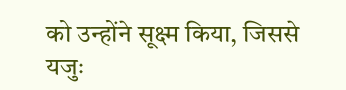को उन्होंने सूक्ष्म किया, जिससे यजुः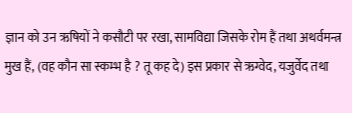ज्ञान को उन ऋषियों ने कसौटी पर रखा, सामविद्या जिसके रोम हैं तथा अथर्वमन्त्र मुख हैं, (वह कौन सा स्कम्भ है ? तू कह दे) इस प्रकार से ऋग्वेद, यजुर्वेद तथा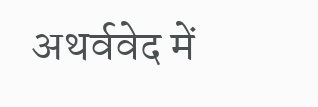अथर्ववेद में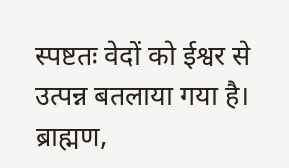स्पष्टतः वेदों को ईश्वर से उत्पन्न बतलाया गया है। ब्राह्मण,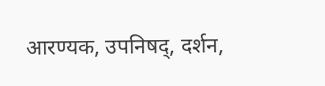आरण्यक, उपनिषद्, दर्शन,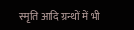स्मृति आदि ग्रन्थों में भी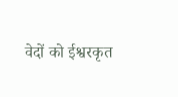वेदों को ईश्वरकृत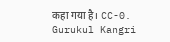कहा गया है। CC-0. Gurukul Kangri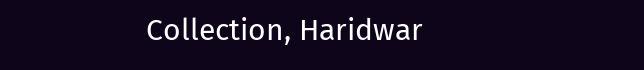Collection, Haridwar